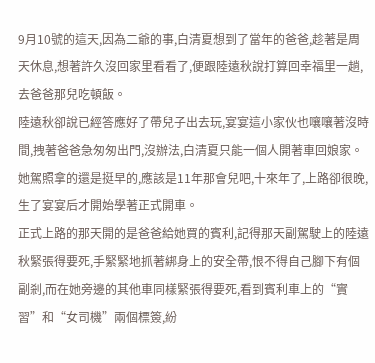9月10號的這天,因為二爺的事,白清夏想到了當年的爸爸,趁著是周天休息,想著許久沒回家里看看了,便跟陸遠秋說打算回幸福里一趟,去爸爸那兒吃頓飯。
陸遠秋卻說已經答應好了帶兒子出去玩,宴宴這小家伙也嚷嚷著沒時間,拽著爸爸急匆匆出門,沒辦法,白清夏只能一個人開著車回娘家。
她駕照拿的還是挺早的,應該是11年那會兒吧,十來年了,上路卻很晚,生了宴宴后才開始學著正式開車。
正式上路的那天開的是爸爸給她買的賓利,記得那天副駕駛上的陸遠秋緊張得要死,手緊緊地抓著綁身上的安全帶,恨不得自己腳下有個副剎,而在她旁邊的其他車同樣緊張得要死,看到賓利車上的“實習”和“女司機”兩個標簽,紛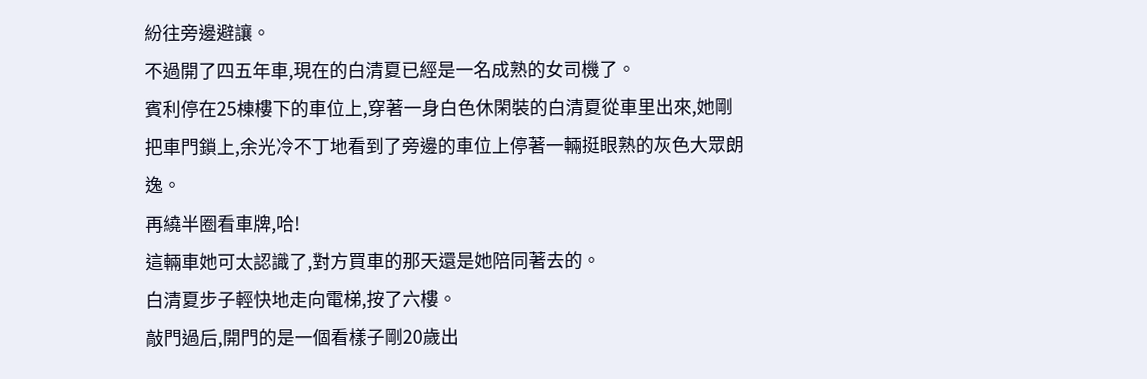紛往旁邊避讓。
不過開了四五年車,現在的白清夏已經是一名成熟的女司機了。
賓利停在25棟樓下的車位上,穿著一身白色休閑裝的白清夏從車里出來,她剛把車門鎖上,余光冷不丁地看到了旁邊的車位上停著一輛挺眼熟的灰色大眾朗逸。
再繞半圈看車牌,哈!
這輛車她可太認識了,對方買車的那天還是她陪同著去的。
白清夏步子輕快地走向電梯,按了六樓。
敲門過后,開門的是一個看樣子剛20歲出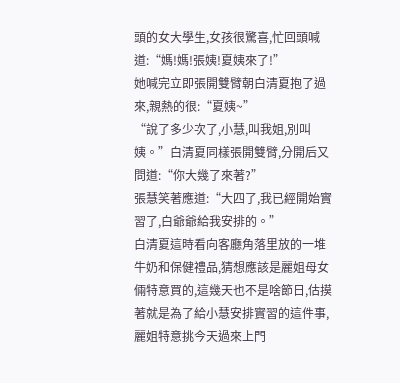頭的女大學生,女孩很驚喜,忙回頭喊道:“媽!媽!張姨!夏姨來了!”
她喊完立即張開雙臂朝白清夏抱了過來,親熱的很:“夏姨~”
“說了多少次了,小慧,叫我姐,別叫姨。”白清夏同樣張開雙臂,分開后又問道:“你大幾了來著?”
張慧笑著應道:“大四了,我已經開始實習了,白爺爺給我安排的。”
白清夏這時看向客廳角落里放的一堆牛奶和保健禮品,猜想應該是麗姐母女倆特意買的,這幾天也不是啥節日,估摸著就是為了給小慧安排實習的這件事,麗姐特意挑今天過來上門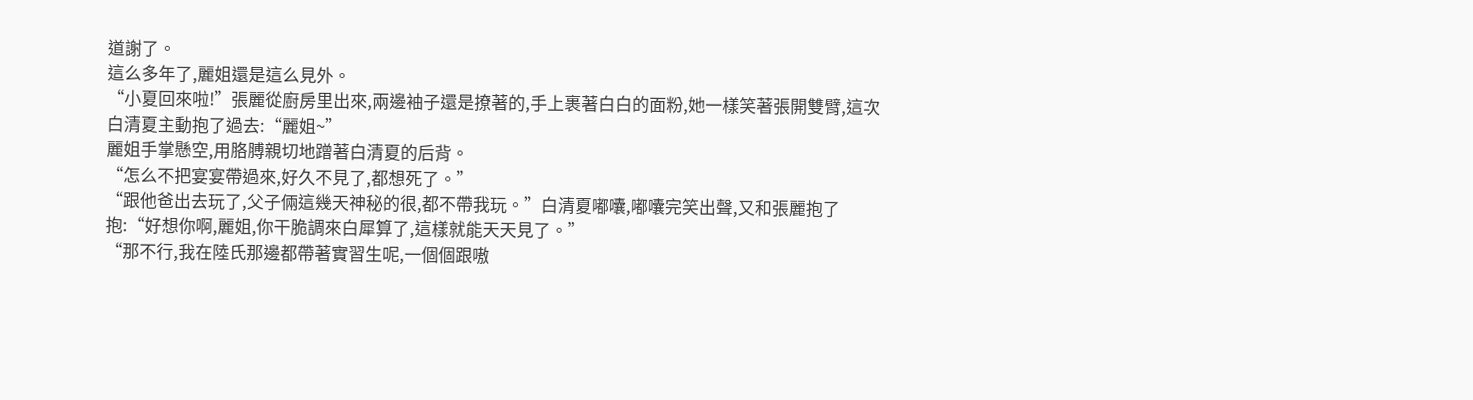道謝了。
這么多年了,麗姐還是這么見外。
“小夏回來啦!”張麗從廚房里出來,兩邊袖子還是撩著的,手上裹著白白的面粉,她一樣笑著張開雙臂,這次白清夏主動抱了過去:“麗姐~”
麗姐手掌懸空,用胳膊親切地蹭著白清夏的后背。
“怎么不把宴宴帶過來,好久不見了,都想死了。”
“跟他爸出去玩了,父子倆這幾天神秘的很,都不帶我玩。”白清夏嘟囔,嘟囔完笑出聲,又和張麗抱了抱:“好想你啊,麗姐,你干脆調來白犀算了,這樣就能天天見了。”
“那不行,我在陸氏那邊都帶著實習生呢,一個個跟嗷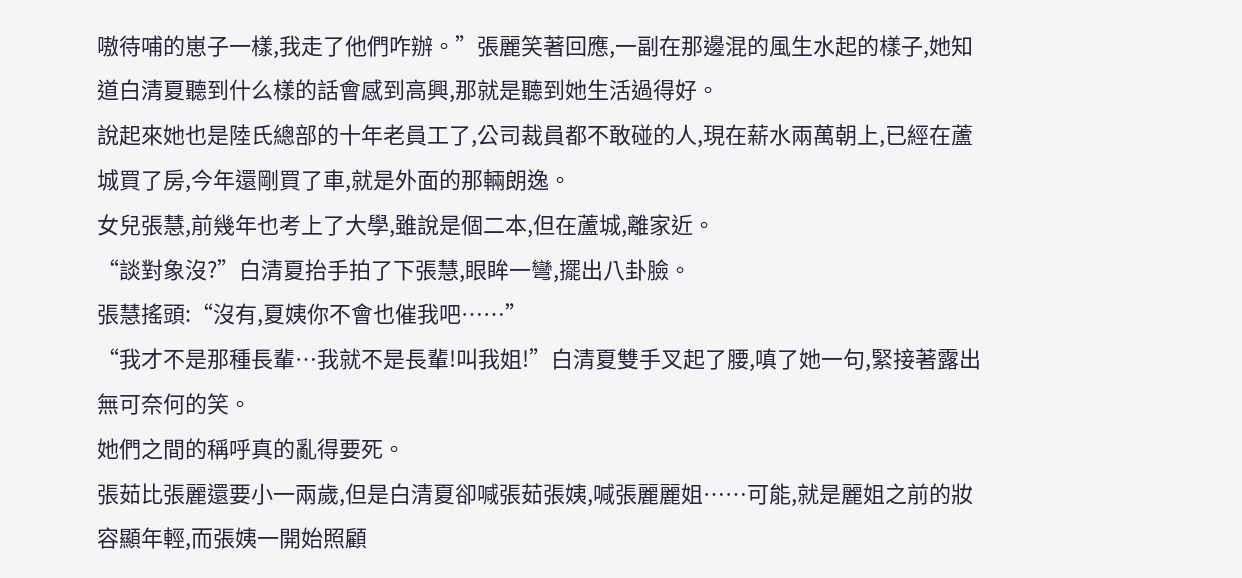嗷待哺的崽子一樣,我走了他們咋辦。”張麗笑著回應,一副在那邊混的風生水起的樣子,她知道白清夏聽到什么樣的話會感到高興,那就是聽到她生活過得好。
說起來她也是陸氏總部的十年老員工了,公司裁員都不敢碰的人,現在薪水兩萬朝上,已經在蘆城買了房,今年還剛買了車,就是外面的那輛朗逸。
女兒張慧,前幾年也考上了大學,雖說是個二本,但在蘆城,離家近。
“談對象沒?”白清夏抬手拍了下張慧,眼眸一彎,擺出八卦臉。
張慧搖頭:“沒有,夏姨你不會也催我吧……”
“我才不是那種長輩…我就不是長輩!叫我姐!”白清夏雙手叉起了腰,嗔了她一句,緊接著露出無可奈何的笑。
她們之間的稱呼真的亂得要死。
張茹比張麗還要小一兩歲,但是白清夏卻喊張茹張姨,喊張麗麗姐……可能,就是麗姐之前的妝容顯年輕,而張姨一開始照顧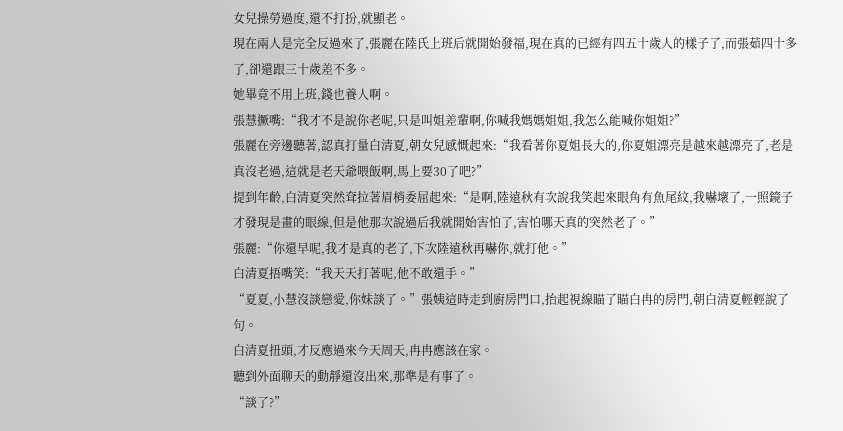女兒操勞過度,還不打扮,就顯老。
現在兩人是完全反過來了,張麗在陸氏上班后就開始發福,現在真的已經有四五十歲人的樣子了,而張茹四十多了,卻還跟三十歲差不多。
她畢竟不用上班,錢也養人啊。
張慧撅嘴:“我才不是說你老呢,只是叫姐差輩啊,你喊我媽媽姐姐,我怎么能喊你姐姐?”
張麗在旁邊聽著,認真打量白清夏,朝女兒感慨起來:“我看著你夏姐長大的,你夏姐漂亮是越來越漂亮了,老是真沒老過,這就是老天爺喂飯啊,馬上要30了吧?”
提到年齡,白清夏突然耷拉著眉梢委屈起來:“是啊,陸遠秋有次說我笑起來眼角有魚尾紋,我嚇壞了,一照鏡子才發現是畫的眼線,但是他那次說過后我就開始害怕了,害怕哪天真的突然老了。”
張麗:“你還早呢,我才是真的老了,下次陸遠秋再嚇你,就打他。”
白清夏捂嘴笑:“我天天打著呢,他不敢還手。”
“夏夏,小慧沒談戀愛,你妹談了。”張姨這時走到廚房門口,抬起視線瞄了瞄白冉的房門,朝白清夏輕輕說了句。
白清夏扭頭,才反應過來今天周天,冉冉應該在家。
聽到外面聊天的動靜還沒出來,那準是有事了。
“談了?”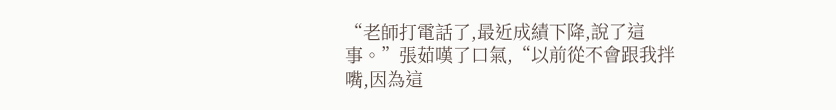“老師打電話了,最近成績下降,說了這事。”張茹嘆了口氣,“以前從不會跟我拌嘴,因為這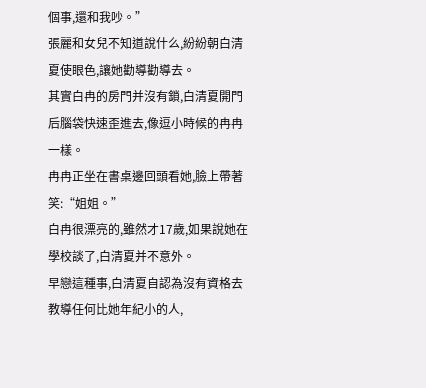個事,還和我吵。”
張麗和女兒不知道說什么,紛紛朝白清夏使眼色,讓她勸導勸導去。
其實白冉的房門并沒有鎖,白清夏開門后腦袋快速歪進去,像逗小時候的冉冉一樣。
冉冉正坐在書桌邊回頭看她,臉上帶著笑:“姐姐。”
白冉很漂亮的,雖然才17歲,如果說她在學校談了,白清夏并不意外。
早戀這種事,白清夏自認為沒有資格去教導任何比她年紀小的人,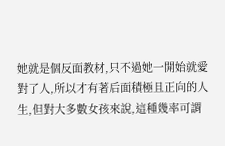她就是個反面教材,只不過她一開始就愛對了人,所以才有著后面積極且正向的人生,但對大多數女孩來說,這種幾率可謂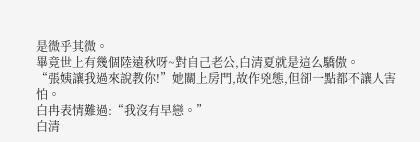是微乎其微。
畢竟世上有幾個陸遠秋呀~對自己老公,白清夏就是這么驕傲。
“張姨讓我過來說教你!”她關上房門,故作兇態,但卻一點都不讓人害怕。
白冉表情難過:“我沒有早戀。”
白清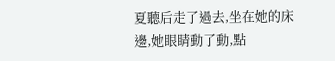夏聽后走了過去,坐在她的床邊,她眼睛動了動,點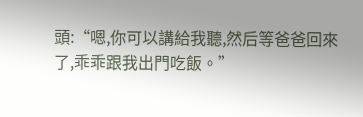頭:“嗯,你可以講給我聽,然后等爸爸回來了,乖乖跟我出門吃飯。”